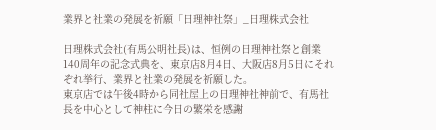業界と社業の発展を祈願「日理神社祭」_日理株式会社

日理株式会社(有馬公明社長)は、恒例の日理神社祭と創業140周年の記念式典を、東京店8月4日、大阪店8月5日にそれぞれ挙行、業界と社業の発展を祈願した。
東京店では午後4時から同社屋上の日理神社神前で、有馬社長を中心として神柱に今日の繁栄を感謝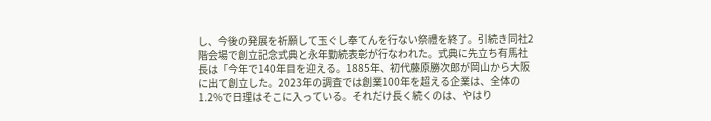し、今後の発展を祈願して玉ぐし奉てんを行ない祭禮を終了。引続き同社2階会場で創立記念式典と永年勤続表彰が行なわれた。式典に先立ち有馬社長は「今年で140年目を迎える。1885年、初代藤原勝次郎が岡山から大阪に出て創立した。2023年の調査では創業100年を超える企業は、全体の1.2%で日理はそこに入っている。それだけ長く続くのは、やはり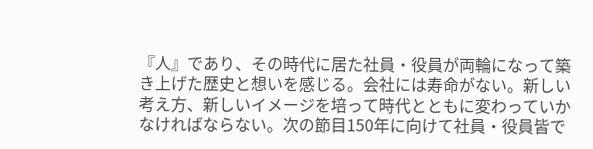『人』であり、その時代に居た社員・役員が両輪になって築き上げた歴史と想いを感じる。会社には寿命がない。新しい考え方、新しいイメージを培って時代とともに変わっていかなければならない。次の節目150年に向けて社員・役員皆で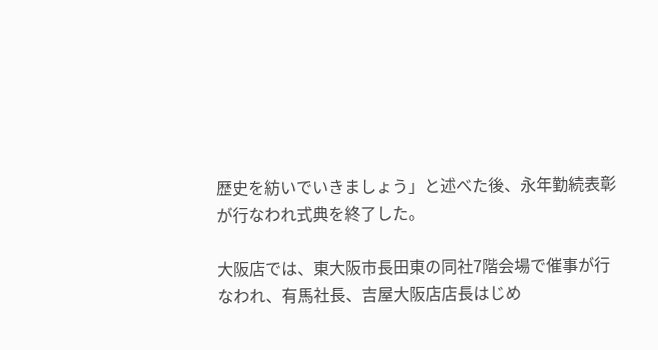歴史を紡いでいきましょう」と述べた後、永年勤続表彰が行なわれ式典を終了した。

大阪店では、東大阪市長田東の同社7階会場で催事が行なわれ、有馬社長、吉屋大阪店店長はじめ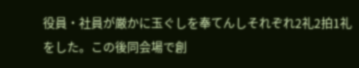役員・社員が厳かに玉ぐしを奉てんしそれぞれ2礼2拍1礼をした。この後同会場で創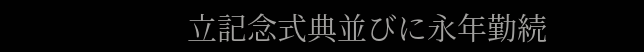立記念式典並びに永年勤続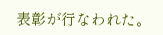表彰が行なわれた。